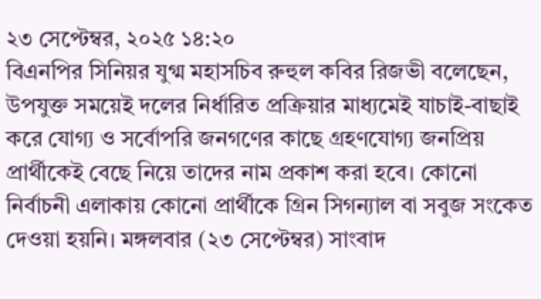২৩ সেপ্টেম্বর, ২০২৫ ১৪:২০
বিএনপির সিনিয়র যুগ্ম মহাসচিব রুহুল কবির রিজভী বলেছেন, উপযুক্ত সময়েই দলের নির্ধারিত প্রক্রিয়ার মাধ্যমেই যাচাই-বাছাই করে যোগ্য ও সর্বোপরি জনগণের কাছে গ্রহণযোগ্য জনপ্রিয় প্রার্থীকেই বেছে নিয়ে তাদের নাম প্রকাশ করা হবে। কোনো নির্বাচনী এলাকায় কোনো প্রার্থীকে গ্রিন সিগন্যাল বা সবুজ সংকেত দেওয়া হয়নি। মঙ্গলবার (২৩ সেপ্টেম্বর) সাংবাদ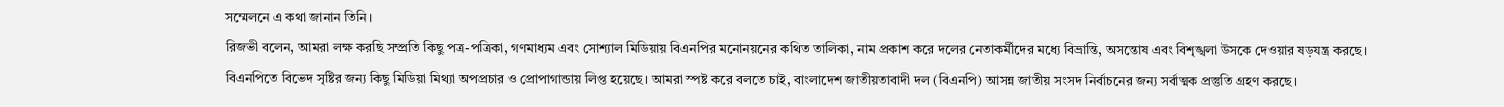সম্মেলনে এ কথা জানান তিনি।
রিজভী বলেন, আমরা লক্ষ করছি সম্প্রতি কিছু পত্র-পত্রিকা, গণমাধ্যম এবং সোশ্যাল মিডিয়ায় বিএনপির মনোনয়নের কথিত তালিকা, নাম প্রকাশ করে দলের নেতাকর্মীদের মধ্যে বিভ্রান্তি, অসন্তোষ এবং বিশৃঙ্খলা উসকে দেওয়ার ষড়যন্ত্র করছে।
বিএনপিতে বিভেদ সৃষ্টির জন্য কিছু মিডিয়া মিথ্যা অপপ্রচার ও প্রোপাগান্ডায় লিপ্ত হয়েছে। আমরা স্পষ্ট করে বলতে চাই, বাংলাদেশ জাতীয়তাবাদী দল (বিএনপি) আসন্ন জাতীয় সংসদ নির্বাচনের জন্য সর্বাত্মক প্রস্তুতি গ্রহণ করছে।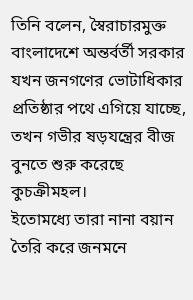তিনি বলেন, স্বৈরাচারমুক্ত বাংলাদেশে অন্তর্বর্তী সরকার যখন জনগণের ভোটাধিকার প্রতিষ্ঠার পথে এগিয়ে যাচ্ছে, তখন গভীর ষড়যন্ত্রের বীজ বুনতে শুরু করেছে কুচক্রীমহল।
ইতোমধ্যে তারা নানা বয়ান তৈরি করে জনমনে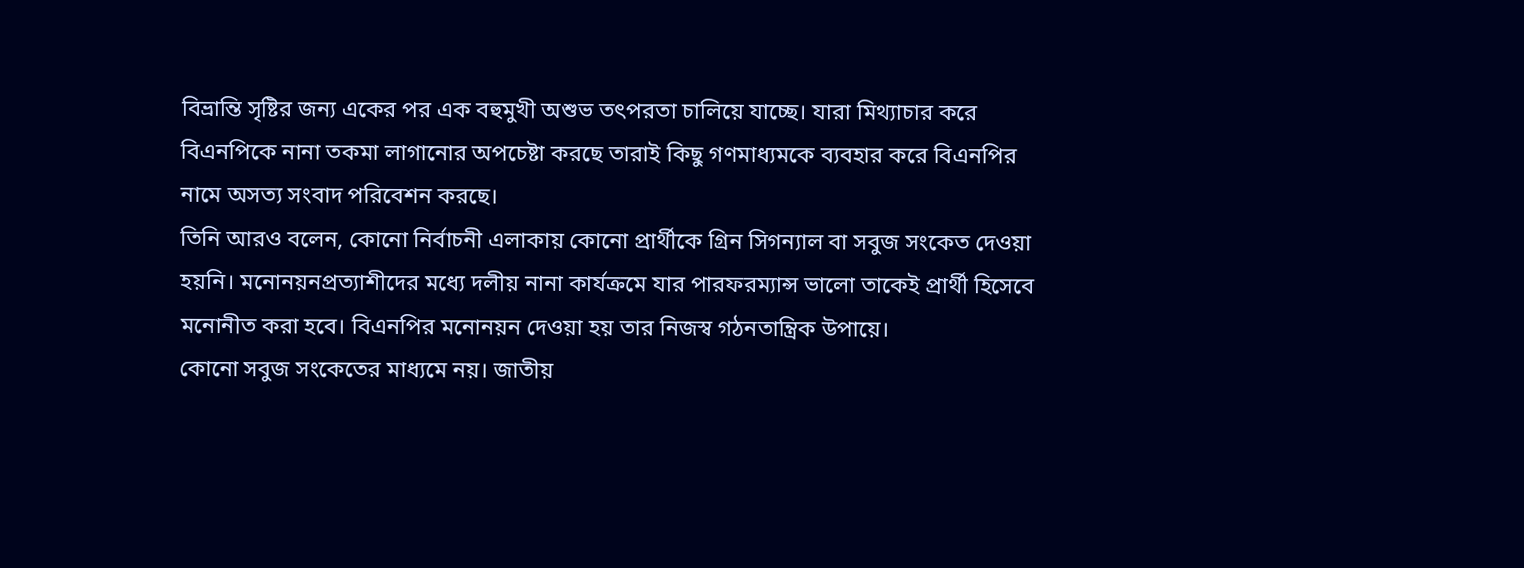বিভ্রান্তি সৃষ্টির জন্য একের পর এক বহুমুখী অশুভ তৎপরতা চালিয়ে যাচ্ছে। যারা মিথ্যাচার করে বিএনপিকে নানা তকমা লাগানোর অপচেষ্টা করছে তারাই কিছু গণমাধ্যমকে ব্যবহার করে বিএনপির নামে অসত্য সংবাদ পরিবেশন করছে।
তিনি আরও বলেন, কোনো নির্বাচনী এলাকায় কোনো প্রার্থীকে গ্রিন সিগন্যাল বা সবুজ সংকেত দেওয়া হয়নি। মনোনয়নপ্রত্যাশীদের মধ্যে দলীয় নানা কার্যক্রমে যার পারফরম্যান্স ভালো তাকেই প্রার্থী হিসেবে মনোনীত করা হবে। বিএনপির মনোনয়ন দেওয়া হয় তার নিজস্ব গঠনতান্ত্রিক উপায়ে।
কোনো সবুজ সংকেতের মাধ্যমে নয়। জাতীয়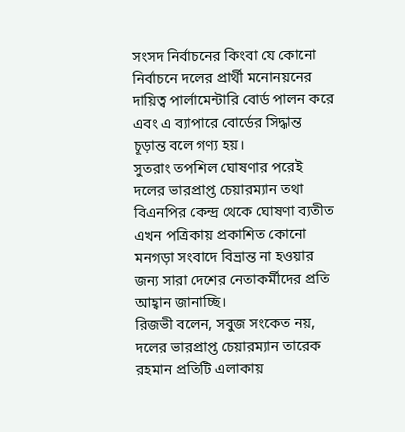সংসদ নির্বাচনের কিংবা যে কোনো নির্বাচনে দলের প্রার্থী মনোনয়নের দায়িত্ব পার্লামেন্টারি বোর্ড পালন করে এবং এ ব্যাপারে বোর্ডের সিদ্ধান্ত চূড়ান্ত বলে গণ্য হয়।
সুতরাং তপশিল ঘোষণার পরেই দলের ভারপ্রাপ্ত চেয়ারম্যান তথা বিএনপির কেন্দ্র থেকে ঘোষণা ব্যতীত এখন পত্রিকায় প্রকাশিত কোনো মনগড়া সংবাদে বিভ্রান্ত না হওয়ার জন্য সারা দেশের নেতাকর্মীদের প্রতি আহ্বান জানাচ্ছি।
রিজভী বলেন, সবুজ সংকেত নয়, দলের ভারপ্রাপ্ত চেয়ারম্যান তারেক রহমান প্রতিটি এলাকায়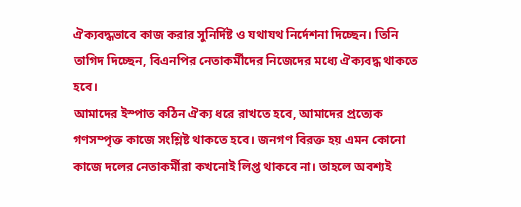ঐক্যবদ্ধভাবে কাজ করার সুনির্দিষ্ট ও যথাযথ নির্দেশনা দিচ্ছেন। তিনি তাগিদ দিচ্ছেন, বিএনপির নেতাকর্মীদের নিজেদের মধ্যে ঐক্যবদ্ধ থাকতে হবে।
আমাদের ইস্পাত কঠিন ঐক্য ধরে রাখতে হবে, আমাদের প্রত্যেক গণসম্পৃক্ত কাজে সংশ্লিষ্ট থাকতে হবে। জনগণ বিরক্ত হয় এমন কোনো কাজে দলের নেতাকর্মীরা কখনোই লিপ্ত থাকবে না। তাহলে অবশ্যই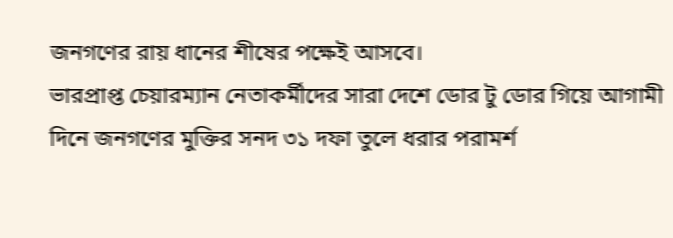জনগণের রায় ধানের শীষের পক্ষেই আসবে।
ভারপ্রাপ্ত চেয়ারম্যান নেতাকর্মীদের সারা দেশে ডোর টু ডোর গিয়ে আগামী দিনে জনগণের মুক্তির সনদ ৩১ দফা তুলে ধরার পরামর্শ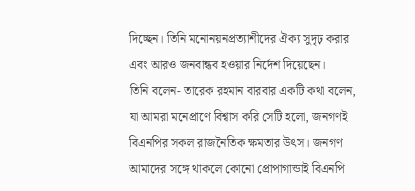দিচ্ছেন। তিনি মনোনয়নপ্রত্যাশীদের ঐক্য সুদৃঢ় করার এবং আরও জনবান্ধব হওয়ার নির্দেশ দিয়েছেন।
তিনি বলেন- তারেক রহমান বারবার একটি কথা বলেন, যা আমরা মনেপ্রাণে বিশ্বাস করি সেটি হলো, জনগণই বিএনপির সকল রাজনৈতিক ক্ষমতার উৎস। জনগণ আমাদের সঙ্গে থাকলে কোনো প্রোপাগান্ডাই বিএনপি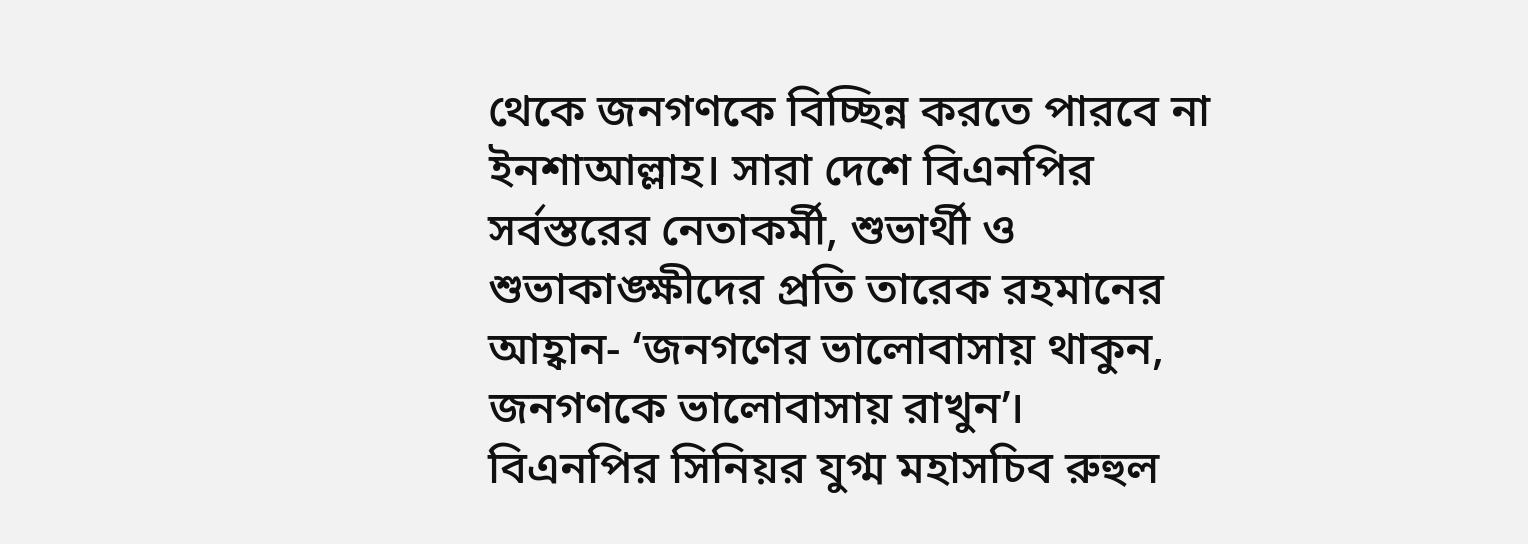থেকে জনগণকে বিচ্ছিন্ন করতে পারবে না ইনশাআল্লাহ। সারা দেশে বিএনপির সর্বস্তরের নেতাকর্মী, শুভার্থী ও শুভাকাঙ্ক্ষীদের প্রতি তারেক রহমানের আহ্বান- ‘জনগণের ভালোবাসায় থাকুন, জনগণকে ভালোবাসায় রাখুন’।
বিএনপির সিনিয়র যুগ্ম মহাসচিব রুহুল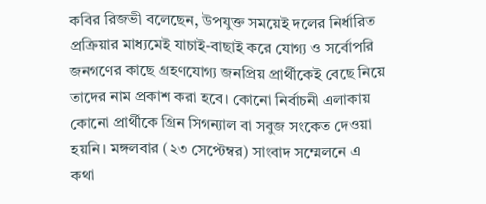কবির রিজভী বলেছেন, উপযুক্ত সময়েই দলের নির্ধারিত প্রক্রিয়ার মাধ্যমেই যাচাই-বাছাই করে যোগ্য ও সর্বোপরি জনগণের কাছে গ্রহণযোগ্য জনপ্রিয় প্রার্থীকেই বেছে নিয়ে তাদের নাম প্রকাশ করা হবে। কোনো নির্বাচনী এলাকায় কোনো প্রার্থীকে গ্রিন সিগন্যাল বা সবুজ সংকেত দেওয়া হয়নি। মঙ্গলবার (২৩ সেপ্টেম্বর) সাংবাদ সম্মেলনে এ কথা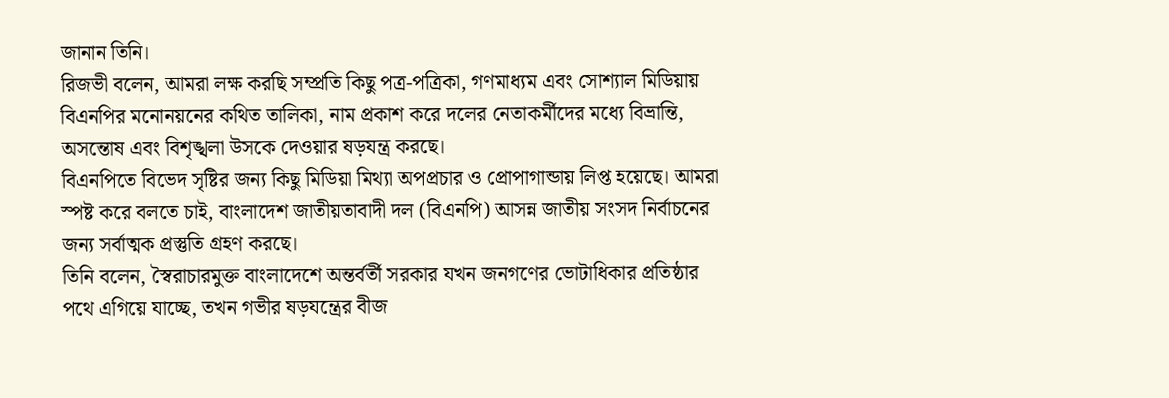জানান তিনি।
রিজভী বলেন, আমরা লক্ষ করছি সম্প্রতি কিছু পত্র-পত্রিকা, গণমাধ্যম এবং সোশ্যাল মিডিয়ায় বিএনপির মনোনয়নের কথিত তালিকা, নাম প্রকাশ করে দলের নেতাকর্মীদের মধ্যে বিভ্রান্তি, অসন্তোষ এবং বিশৃঙ্খলা উসকে দেওয়ার ষড়যন্ত্র করছে।
বিএনপিতে বিভেদ সৃষ্টির জন্য কিছু মিডিয়া মিথ্যা অপপ্রচার ও প্রোপাগান্ডায় লিপ্ত হয়েছে। আমরা স্পষ্ট করে বলতে চাই, বাংলাদেশ জাতীয়তাবাদী দল (বিএনপি) আসন্ন জাতীয় সংসদ নির্বাচনের জন্য সর্বাত্মক প্রস্তুতি গ্রহণ করছে।
তিনি বলেন, স্বৈরাচারমুক্ত বাংলাদেশে অন্তর্বর্তী সরকার যখন জনগণের ভোটাধিকার প্রতিষ্ঠার পথে এগিয়ে যাচ্ছে, তখন গভীর ষড়যন্ত্রের বীজ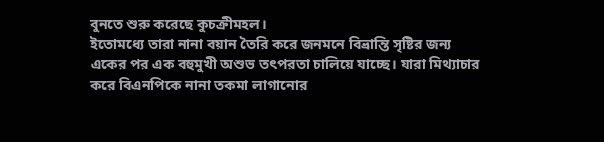বুনতে শুরু করেছে কুচক্রীমহল।
ইতোমধ্যে তারা নানা বয়ান তৈরি করে জনমনে বিভ্রান্তি সৃষ্টির জন্য একের পর এক বহুমুখী অশুভ তৎপরতা চালিয়ে যাচ্ছে। যারা মিথ্যাচার করে বিএনপিকে নানা তকমা লাগানোর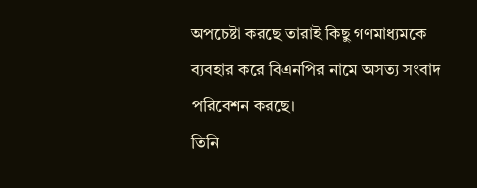অপচেষ্টা করছে তারাই কিছু গণমাধ্যমকে ব্যবহার করে বিএনপির নামে অসত্য সংবাদ পরিবেশন করছে।
তিনি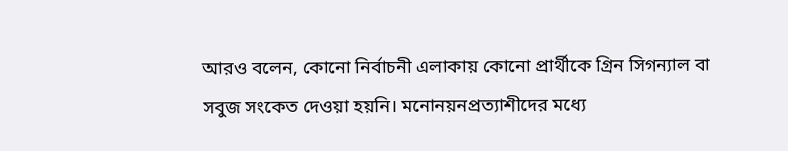আরও বলেন, কোনো নির্বাচনী এলাকায় কোনো প্রার্থীকে গ্রিন সিগন্যাল বা সবুজ সংকেত দেওয়া হয়নি। মনোনয়নপ্রত্যাশীদের মধ্যে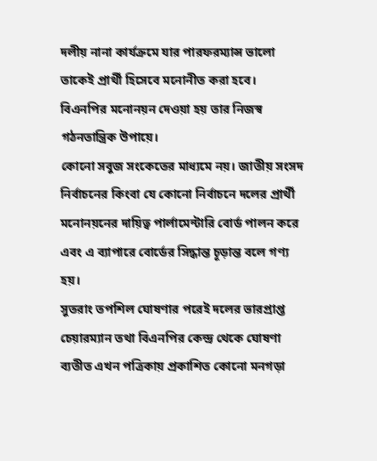দলীয় নানা কার্যক্রমে যার পারফরম্যান্স ভালো তাকেই প্রার্থী হিসেবে মনোনীত করা হবে। বিএনপির মনোনয়ন দেওয়া হয় তার নিজস্ব গঠনতান্ত্রিক উপায়ে।
কোনো সবুজ সংকেতের মাধ্যমে নয়। জাতীয় সংসদ নির্বাচনের কিংবা যে কোনো নির্বাচনে দলের প্রার্থী মনোনয়নের দায়িত্ব পার্লামেন্টারি বোর্ড পালন করে এবং এ ব্যাপারে বোর্ডের সিদ্ধান্ত চূড়ান্ত বলে গণ্য হয়।
সুতরাং তপশিল ঘোষণার পরেই দলের ভারপ্রাপ্ত চেয়ারম্যান তথা বিএনপির কেন্দ্র থেকে ঘোষণা ব্যতীত এখন পত্রিকায় প্রকাশিত কোনো মনগড়া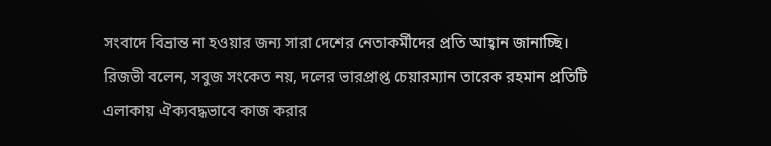সংবাদে বিভ্রান্ত না হওয়ার জন্য সারা দেশের নেতাকর্মীদের প্রতি আহ্বান জানাচ্ছি।
রিজভী বলেন, সবুজ সংকেত নয়, দলের ভারপ্রাপ্ত চেয়ারম্যান তারেক রহমান প্রতিটি এলাকায় ঐক্যবদ্ধভাবে কাজ করার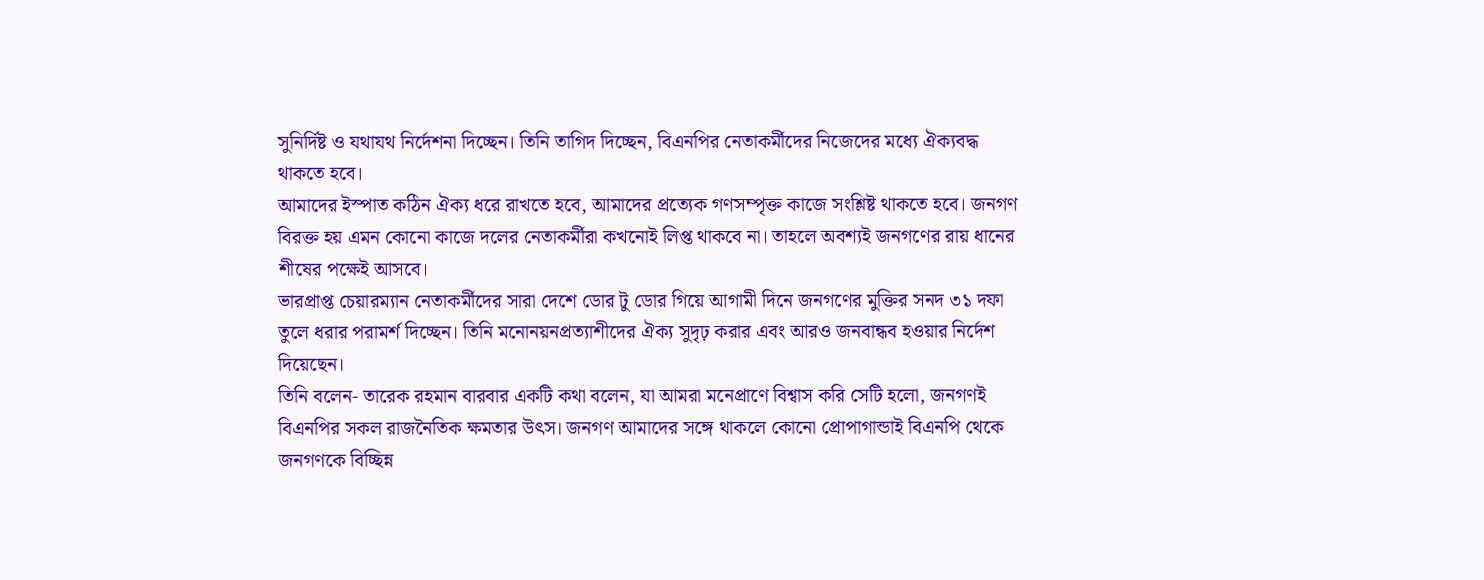সুনির্দিষ্ট ও যথাযথ নির্দেশনা দিচ্ছেন। তিনি তাগিদ দিচ্ছেন, বিএনপির নেতাকর্মীদের নিজেদের মধ্যে ঐক্যবদ্ধ থাকতে হবে।
আমাদের ইস্পাত কঠিন ঐক্য ধরে রাখতে হবে, আমাদের প্রত্যেক গণসম্পৃক্ত কাজে সংশ্লিষ্ট থাকতে হবে। জনগণ বিরক্ত হয় এমন কোনো কাজে দলের নেতাকর্মীরা কখনোই লিপ্ত থাকবে না। তাহলে অবশ্যই জনগণের রায় ধানের শীষের পক্ষেই আসবে।
ভারপ্রাপ্ত চেয়ারম্যান নেতাকর্মীদের সারা দেশে ডোর টু ডোর গিয়ে আগামী দিনে জনগণের মুক্তির সনদ ৩১ দফা তুলে ধরার পরামর্শ দিচ্ছেন। তিনি মনোনয়নপ্রত্যাশীদের ঐক্য সুদৃঢ় করার এবং আরও জনবান্ধব হওয়ার নির্দেশ দিয়েছেন।
তিনি বলেন- তারেক রহমান বারবার একটি কথা বলেন, যা আমরা মনেপ্রাণে বিশ্বাস করি সেটি হলো, জনগণই বিএনপির সকল রাজনৈতিক ক্ষমতার উৎস। জনগণ আমাদের সঙ্গে থাকলে কোনো প্রোপাগান্ডাই বিএনপি থেকে জনগণকে বিচ্ছিন্ন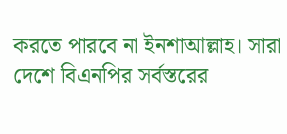করতে পারবে না ইনশাআল্লাহ। সারা দেশে বিএনপির সর্বস্তরের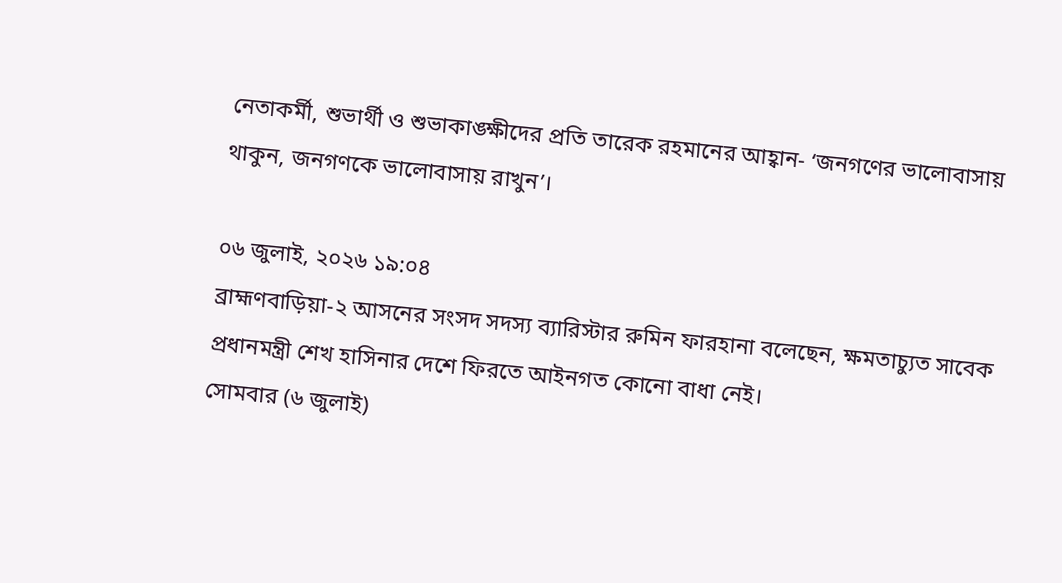নেতাকর্মী, শুভার্থী ও শুভাকাঙ্ক্ষীদের প্রতি তারেক রহমানের আহ্বান- ‘জনগণের ভালোবাসায় থাকুন, জনগণকে ভালোবাসায় রাখুন’।

০৬ জুলাই, ২০২৬ ১৯:০৪
ব্রাহ্মণবাড়িয়া-২ আসনের সংসদ সদস্য ব্যারিস্টার রুমিন ফারহানা বলেছেন, ক্ষমতাচ্যুত সাবেক প্রধানমন্ত্রী শেখ হাসিনার দেশে ফিরতে আইনগত কোনো বাধা নেই।
সোমবার (৬ জুলাই)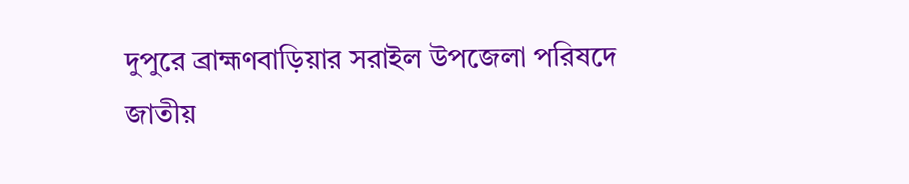দুপুরে ব্রাহ্মণবাড়িয়ার সরাইল উপজেলা পরিষদে জাতীয়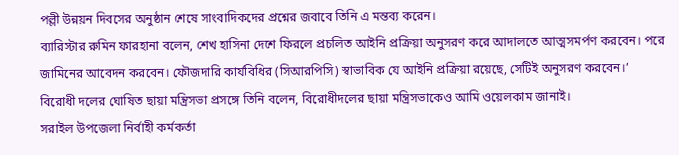পল্লী উন্নয়ন দিবসের অনুষ্ঠান শেষে সাংবাদিকদের প্রশ্নের জবাবে তিনি এ মন্তব্য করেন।
ব্যারিস্টার রুমিন ফারহানা বলেন, শেখ হাসিনা দেশে ফিরলে প্রচলিত আইনি প্রক্রিয়া অনুসরণ করে আদালতে আত্মসমর্পণ করবেন। পরে জামিনের আবেদন করবেন। ফৌজদারি কার্যবিধির (সিআরপিসি) স্বাভাবিক যে আইনি প্রক্রিয়া রয়েছে, সেটিই অনুসরণ করবেন।’
বিরোধী দলের ঘোষিত ছায়া মন্ত্রিসভা প্রসঙ্গে তিনি বলেন, বিরোধীদলের ছায়া মন্ত্রিসভাকেও আমি ওয়েলকাম জানাই।
সরাইল উপজেলা নির্বাহী কর্মকর্তা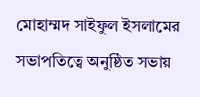মোহাম্মদ সাইফুল ইসলামের সভাপতিত্বে অনুষ্ঠিত সভায়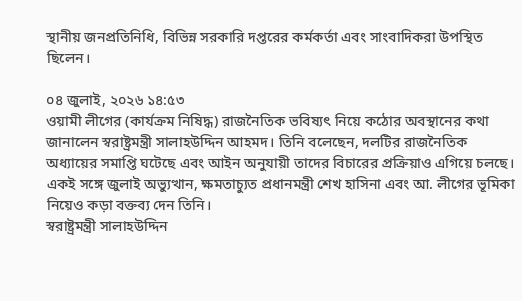স্থানীয় জনপ্রতিনিধি, বিভিন্ন সরকারি দপ্তরের কর্মকর্তা এবং সাংবাদিকরা উপস্থিত ছিলেন।

০৪ জুলাই, ২০২৬ ১৪:৫৩
ওয়ামী লীগের (কার্যক্রম নিষিদ্ধ) রাজনৈতিক ভবিষ্যৎ নিয়ে কঠোর অবস্থানের কথা জানালেন স্বরাষ্ট্রমন্ত্রী সালাহউদ্দিন আহমদ। তিনি বলেছেন, দলটির রাজনৈতিক অধ্যায়ের সমাপ্তি ঘটেছে এবং আইন অনুযায়ী তাদের বিচারের প্রক্রিয়াও এগিয়ে চলছে। একই সঙ্গে জুলাই অভ্যুত্থান, ক্ষমতাচ্যুত প্রধানমন্ত্রী শেখ হাসিনা এবং আ. লীগের ভূমিকা নিয়েও কড়া বক্তব্য দেন তিনি।
স্বরাষ্ট্রমন্ত্রী সালাহউদ্দিন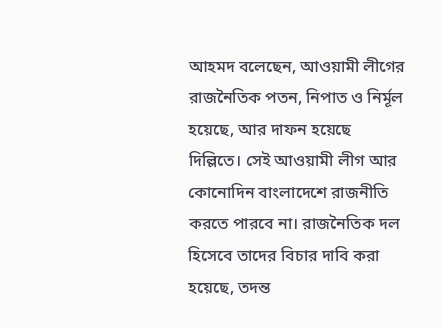আহমদ বলেছেন, আওয়ামী লীগের রাজনৈতিক পতন, নিপাত ও নির্মূল হয়েছে, আর দাফন হয়েছে দিল্লিতে। সেই আওয়ামী লীগ আর কোনোদিন বাংলাদেশে রাজনীতি করতে পারবে না। রাজনৈতিক দল হিসেবে তাদের বিচার দাবি করা হয়েছে, তদন্ত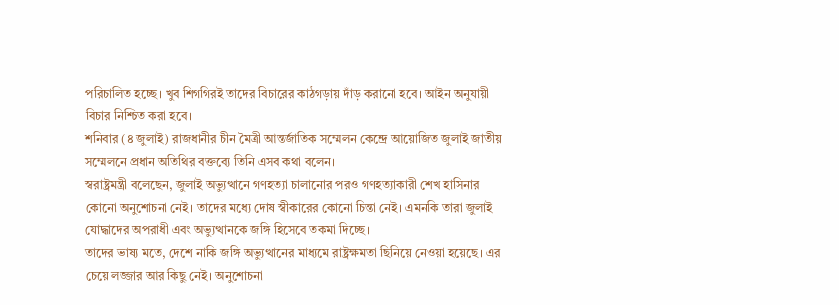পরিচালিত হচ্ছে। খুব শিগগিরই তাদের বিচারের কাঠগড়ায় দাঁড় করানো হবে। আইন অনুযায়ী বিচার নিশ্চিত করা হবে।
শনিবার (৪ জুলাই) রাজধানীর চীন মৈত্রী আন্তর্জাতিক সম্মেলন কেন্দ্রে আয়োজিত জুলাই জাতীয় সম্মেলনে প্রধান অতিথির বক্তব্যে তিনি এসব কথা বলেন।
স্বরাষ্ট্রমন্ত্রী বলেছেন, জুলাই অভ্যুত্থানে গণহত্যা চালানোর পরও গণহত্যাকারী শেখ হাসিনার কোনো অনুশোচনা নেই। তাদের মধ্যে দোষ স্বীকারের কোনো চিন্তা নেই। এমনকি তারা জুলাই যোদ্ধাদের অপরাধী এবং অভ্যুত্থানকে জঙ্গি হিসেবে তকমা দিচ্ছে।
তাদের ভাষ্য মতে, দেশে নাকি জঙ্গি অভ্যুত্থানের মাধ্যমে রাষ্ট্রক্ষমতা ছিনিয়ে নেওয়া হয়েছে। এর চেয়ে লজ্জার আর কিছু নেই। অনুশোচনা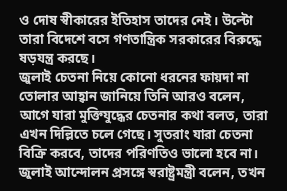ও দোষ স্বীকারের ইতিহাস তাদের নেই। উল্টো তারা বিদেশে বসে গণতান্ত্রিক সরকারের বিরুদ্ধে ষড়যন্ত্র করছে।
জুলাই চেতনা নিয়ে কোনো ধরনের ফায়দা না তোলার আহ্বান জানিয়ে তিনি আরও বলেন, আগে যারা মুক্তিযুদ্ধের চেতনার কথা বলত, তারা এখন দিল্লিতে চলে গেছে। সুতরাং যারা চেতনা বিক্রি করবে, তাদের পরিণতিও ভালো হবে না।
জুলাই আন্দোলন প্রসঙ্গে স্বরাষ্ট্রমন্ত্রী বলেন, তখন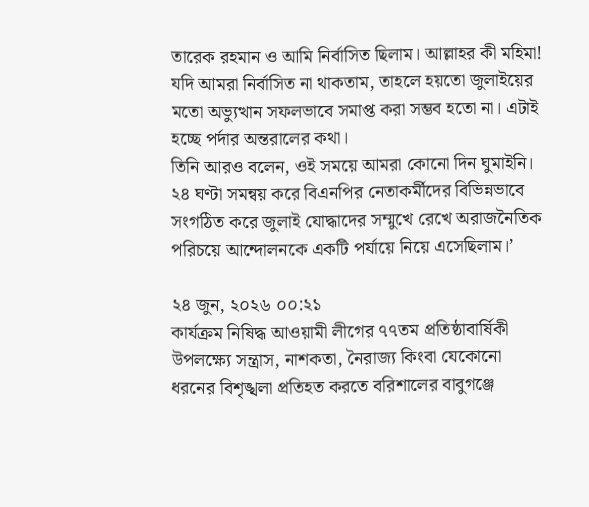তারেক রহমান ও আমি নির্বাসিত ছিলাম। আল্লাহর কী মহিমা! যদি আমরা নির্বাসিত না থাকতাম, তাহলে হয়তো জুলাইয়ের মতো অভ্যুত্থান সফলভাবে সমাপ্ত করা সম্ভব হতো না। এটাই হচ্ছে পর্দার অন্তরালের কথা।
তিনি আরও বলেন, ওই সময়ে আমরা কোনো দিন ঘুমাইনি। ২৪ ঘণ্টা সমন্বয় করে বিএনপির নেতাকর্মীদের বিভিন্নভাবে সংগঠিত করে জুলাই যোদ্ধাদের সম্মুখে রেখে অরাজনৈতিক পরিচয়ে আন্দোলনকে একটি পর্যায়ে নিয়ে এসেছিলাম।’

২৪ জুন, ২০২৬ ০০:২১
কার্যক্রম নিষিদ্ধ আওয়ামী লীগের ৭৭তম প্রতিষ্ঠাবার্ষিকী উপলক্ষ্যে সন্ত্রাস, নাশকতা, নৈরাজ্য কিংবা যেকোনো ধরনের বিশৃঙ্খলা প্রতিহত করতে বরিশালের বাবুগঞ্জে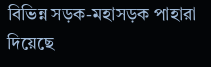বিভিন্ন সড়ক-মহাসড়ক পাহারা দিয়েছে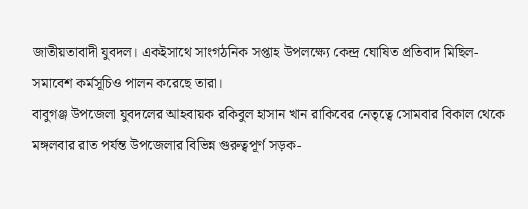জাতীয়তাবাদী যুবদল। একইসাথে সাংগঠনিক সপ্তাহ উপলক্ষ্যে কেন্দ্র ঘোষিত প্রতিবাদ মিছিল-সমাবেশ কর্মসূচিও পালন করেছে তারা।
বাবুগঞ্জ উপজেলা যুবদলের আহবায়ক রকিবুল হাসান খান রাকিবের নেতৃত্বে সোমবার বিকাল থেকে মঙ্গলবার রাত পর্যন্ত উপজেলার বিভিন্ন গুরুত্বপূর্ণ সড়ক-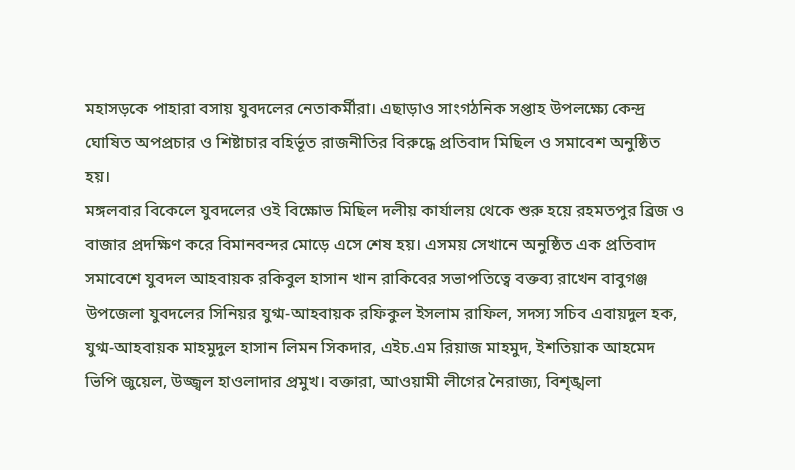মহাসড়কে পাহারা বসায় যুবদলের নেতাকর্মীরা। এছাড়াও সাংগঠনিক সপ্তাহ উপলক্ষ্যে কেন্দ্র ঘোষিত অপপ্রচার ও শিষ্টাচার বহির্ভূত রাজনীতির বিরুদ্ধে প্রতিবাদ মিছিল ও সমাবেশ অনুষ্ঠিত হয়।
মঙ্গলবার বিকেলে যুবদলের ওই বিক্ষোভ মিছিল দলীয় কার্যালয় থেকে শুরু হয়ে রহমতপুর ব্রিজ ও বাজার প্রদক্ষিণ করে বিমানবন্দর মোড়ে এসে শেষ হয়। এসময় সেখানে অনুষ্ঠিত এক প্রতিবাদ সমাবেশে যুবদল আহবায়ক রকিবুল হাসান খান রাকিবের সভাপতিত্বে বক্তব্য রাখেন বাবুগঞ্জ উপজেলা যুবদলের সিনিয়র যুগ্ম-আহবায়ক রফিকুল ইসলাম রাফিল, সদস্য সচিব এবায়দুল হক, যুগ্ম-আহবায়ক মাহমুদুল হাসান লিমন সিকদার, এইচ.এম রিয়াজ মাহমুদ, ইশতিয়াক আহমেদ ভিপি জুয়েল, উজ্জ্বল হাওলাদার প্রমুখ। বক্তারা, আওয়ামী লীগের নৈরাজ্য, বিশৃঙ্খলা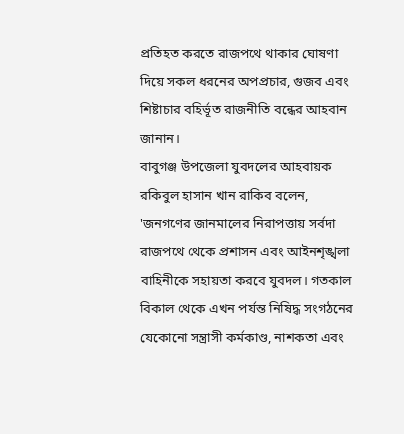প্রতিহত করতে রাজপথে থাকার ঘোষণা দিয়ে সকল ধরনের অপপ্রচার, গুজব এবং শিষ্টাচার বহির্ভূত রাজনীতি বন্ধের আহবান জানান।
বাবুগঞ্জ উপজেলা যুবদলের আহবায়ক রকিবুল হাসান খান রাকিব বলেন, 'জনগণের জানমালের নিরাপত্তায় সর্বদা রাজপথে থেকে প্রশাসন এবং আইনশৃঙ্খলা বাহিনীকে সহায়তা করবে যুবদল। গতকাল বিকাল থেকে এখন পর্যন্ত নিষিদ্ধ সংগঠনের যেকোনো সন্ত্রাসী কর্মকাণ্ড, নাশকতা এবং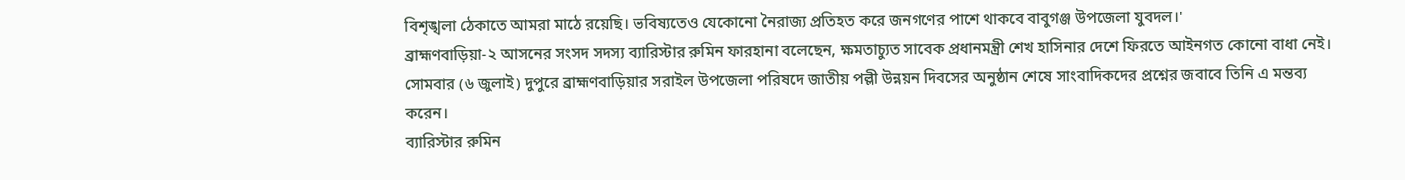বিশৃঙ্খলা ঠেকাতে আমরা মাঠে রয়েছি। ভবিষ্যতেও যেকোনো নৈরাজ্য প্রতিহত করে জনগণের পাশে থাকবে বাবুগঞ্জ উপজেলা যুবদল।'
ব্রাহ্মণবাড়িয়া-২ আসনের সংসদ সদস্য ব্যারিস্টার রুমিন ফারহানা বলেছেন, ক্ষমতাচ্যুত সাবেক প্রধানমন্ত্রী শেখ হাসিনার দেশে ফিরতে আইনগত কোনো বাধা নেই।
সোমবার (৬ জুলাই) দুপুরে ব্রাহ্মণবাড়িয়ার সরাইল উপজেলা পরিষদে জাতীয় পল্লী উন্নয়ন দিবসের অনুষ্ঠান শেষে সাংবাদিকদের প্রশ্নের জবাবে তিনি এ মন্তব্য করেন।
ব্যারিস্টার রুমিন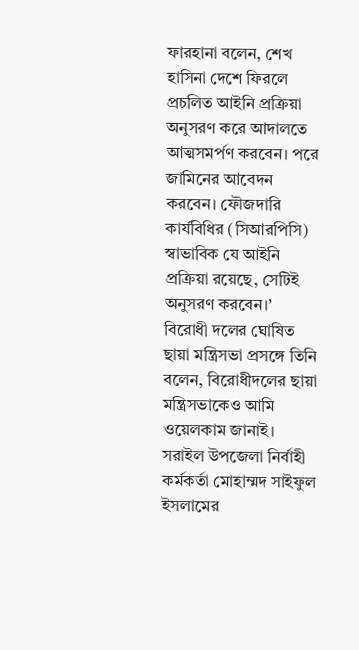ফারহানা বলেন, শেখ হাসিনা দেশে ফিরলে প্রচলিত আইনি প্রক্রিয়া অনুসরণ করে আদালতে আত্মসমর্পণ করবেন। পরে জামিনের আবেদন করবেন। ফৌজদারি কার্যবিধির (সিআরপিসি) স্বাভাবিক যে আইনি প্রক্রিয়া রয়েছে, সেটিই অনুসরণ করবেন।’
বিরোধী দলের ঘোষিত ছায়া মন্ত্রিসভা প্রসঙ্গে তিনি বলেন, বিরোধীদলের ছায়া মন্ত্রিসভাকেও আমি ওয়েলকাম জানাই।
সরাইল উপজেলা নির্বাহী কর্মকর্তা মোহাম্মদ সাইফুল ইসলামের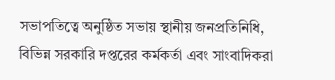সভাপতিত্বে অনুষ্ঠিত সভায় স্থানীয় জনপ্রতিনিধি, বিভিন্ন সরকারি দপ্তরের কর্মকর্তা এবং সাংবাদিকরা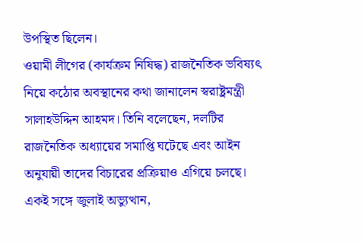উপস্থিত ছিলেন।
ওয়ামী লীগের (কার্যক্রম নিষিদ্ধ) রাজনৈতিক ভবিষ্যৎ নিয়ে কঠোর অবস্থানের কথা জানালেন স্বরাষ্ট্রমন্ত্রী সালাহউদ্দিন আহমদ। তিনি বলেছেন, দলটির রাজনৈতিক অধ্যায়ের সমাপ্তি ঘটেছে এবং আইন অনুযায়ী তাদের বিচারের প্রক্রিয়াও এগিয়ে চলছে। একই সঙ্গে জুলাই অভ্যুত্থান,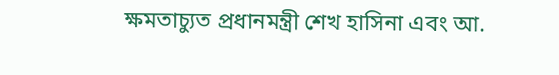ক্ষমতাচ্যুত প্রধানমন্ত্রী শেখ হাসিনা এবং আ.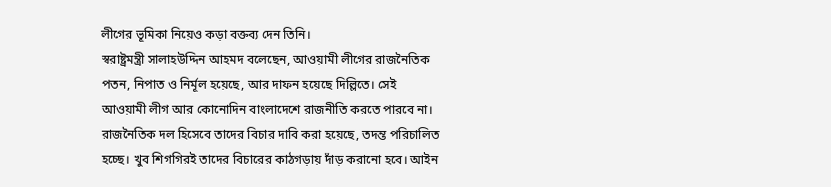লীগের ভূমিকা নিয়েও কড়া বক্তব্য দেন তিনি।
স্বরাষ্ট্রমন্ত্রী সালাহউদ্দিন আহমদ বলেছেন, আওয়ামী লীগের রাজনৈতিক পতন, নিপাত ও নির্মূল হয়েছে, আর দাফন হয়েছে দিল্লিতে। সেই আওয়ামী লীগ আর কোনোদিন বাংলাদেশে রাজনীতি করতে পারবে না। রাজনৈতিক দল হিসেবে তাদের বিচার দাবি করা হয়েছে, তদন্ত পরিচালিত হচ্ছে। খুব শিগগিরই তাদের বিচারের কাঠগড়ায় দাঁড় করানো হবে। আইন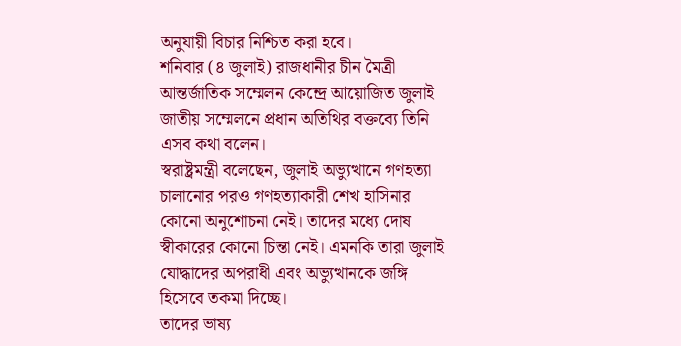অনুযায়ী বিচার নিশ্চিত করা হবে।
শনিবার (৪ জুলাই) রাজধানীর চীন মৈত্রী আন্তর্জাতিক সম্মেলন কেন্দ্রে আয়োজিত জুলাই জাতীয় সম্মেলনে প্রধান অতিথির বক্তব্যে তিনি এসব কথা বলেন।
স্বরাষ্ট্রমন্ত্রী বলেছেন, জুলাই অভ্যুত্থানে গণহত্যা চালানোর পরও গণহত্যাকারী শেখ হাসিনার কোনো অনুশোচনা নেই। তাদের মধ্যে দোষ স্বীকারের কোনো চিন্তা নেই। এমনকি তারা জুলাই যোদ্ধাদের অপরাধী এবং অভ্যুত্থানকে জঙ্গি হিসেবে তকমা দিচ্ছে।
তাদের ভাষ্য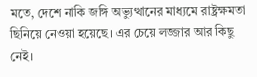মতে, দেশে নাকি জঙ্গি অভ্যুত্থানের মাধ্যমে রাষ্ট্রক্ষমতা ছিনিয়ে নেওয়া হয়েছে। এর চেয়ে লজ্জার আর কিছু নেই।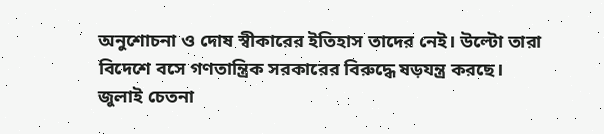অনুশোচনা ও দোষ স্বীকারের ইতিহাস তাদের নেই। উল্টো তারা বিদেশে বসে গণতান্ত্রিক সরকারের বিরুদ্ধে ষড়যন্ত্র করছে।
জুলাই চেতনা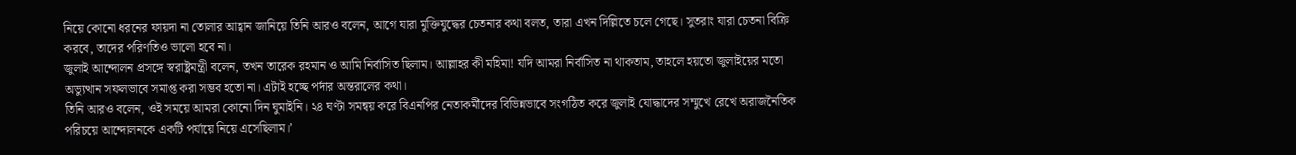নিয়ে কোনো ধরনের ফায়দা না তোলার আহ্বান জানিয়ে তিনি আরও বলেন, আগে যারা মুক্তিযুদ্ধের চেতনার কথা বলত, তারা এখন দিল্লিতে চলে গেছে। সুতরাং যারা চেতনা বিক্রি করবে, তাদের পরিণতিও ভালো হবে না।
জুলাই আন্দোলন প্রসঙ্গে স্বরাষ্ট্রমন্ত্রী বলেন, তখন তারেক রহমান ও আমি নির্বাসিত ছিলাম। আল্লাহর কী মহিমা! যদি আমরা নির্বাসিত না থাকতাম, তাহলে হয়তো জুলাইয়ের মতো অভ্যুত্থান সফলভাবে সমাপ্ত করা সম্ভব হতো না। এটাই হচ্ছে পর্দার অন্তরালের কথা।
তিনি আরও বলেন, ওই সময়ে আমরা কোনো দিন ঘুমাইনি। ২৪ ঘণ্টা সমন্বয় করে বিএনপির নেতাকর্মীদের বিভিন্নভাবে সংগঠিত করে জুলাই যোদ্ধাদের সম্মুখে রেখে অরাজনৈতিক পরিচয়ে আন্দোলনকে একটি পর্যায়ে নিয়ে এসেছিলাম।’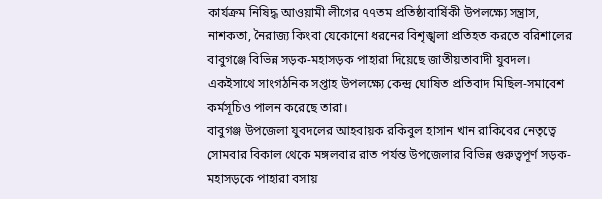কার্যক্রম নিষিদ্ধ আওয়ামী লীগের ৭৭তম প্রতিষ্ঠাবার্ষিকী উপলক্ষ্যে সন্ত্রাস, নাশকতা, নৈরাজ্য কিংবা যেকোনো ধরনের বিশৃঙ্খলা প্রতিহত করতে বরিশালের বাবুগঞ্জে বিভিন্ন সড়ক-মহাসড়ক পাহারা দিয়েছে জাতীয়তাবাদী যুবদল। একইসাথে সাংগঠনিক সপ্তাহ উপলক্ষ্যে কেন্দ্র ঘোষিত প্রতিবাদ মিছিল-সমাবেশ কর্মসূচিও পালন করেছে তারা।
বাবুগঞ্জ উপজেলা যুবদলের আহবায়ক রকিবুল হাসান খান রাকিবের নেতৃত্বে সোমবার বিকাল থেকে মঙ্গলবার রাত পর্যন্ত উপজেলার বিভিন্ন গুরুত্বপূর্ণ সড়ক-মহাসড়কে পাহারা বসায়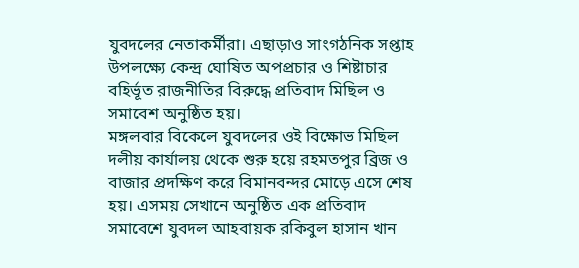যুবদলের নেতাকর্মীরা। এছাড়াও সাংগঠনিক সপ্তাহ উপলক্ষ্যে কেন্দ্র ঘোষিত অপপ্রচার ও শিষ্টাচার বহির্ভূত রাজনীতির বিরুদ্ধে প্রতিবাদ মিছিল ও সমাবেশ অনুষ্ঠিত হয়।
মঙ্গলবার বিকেলে যুবদলের ওই বিক্ষোভ মিছিল দলীয় কার্যালয় থেকে শুরু হয়ে রহমতপুর ব্রিজ ও বাজার প্রদক্ষিণ করে বিমানবন্দর মোড়ে এসে শেষ হয়। এসময় সেখানে অনুষ্ঠিত এক প্রতিবাদ সমাবেশে যুবদল আহবায়ক রকিবুল হাসান খান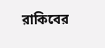রাকিবের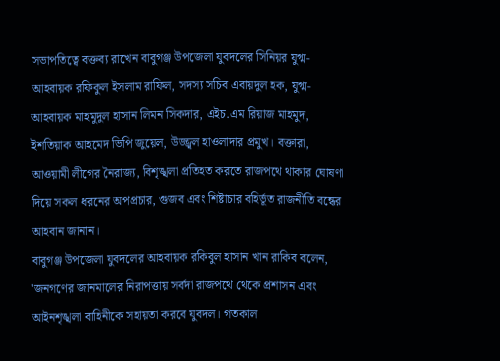সভাপতিত্বে বক্তব্য রাখেন বাবুগঞ্জ উপজেলা যুবদলের সিনিয়র যুগ্ম-আহবায়ক রফিকুল ইসলাম রাফিল, সদস্য সচিব এবায়দুল হক, যুগ্ম-আহবায়ক মাহমুদুল হাসান লিমন সিকদার, এইচ.এম রিয়াজ মাহমুদ, ইশতিয়াক আহমেদ ভিপি জুয়েল, উজ্জ্বল হাওলাদার প্রমুখ। বক্তারা, আওয়ামী লীগের নৈরাজ্য, বিশৃঙ্খলা প্রতিহত করতে রাজপথে থাকার ঘোষণা দিয়ে সকল ধরনের অপপ্রচার, গুজব এবং শিষ্টাচার বহির্ভূত রাজনীতি বন্ধের আহবান জানান।
বাবুগঞ্জ উপজেলা যুবদলের আহবায়ক রকিবুল হাসান খান রাকিব বলেন, 'জনগণের জানমালের নিরাপত্তায় সর্বদা রাজপথে থেকে প্রশাসন এবং আইনশৃঙ্খলা বাহিনীকে সহায়তা করবে যুবদল। গতকাল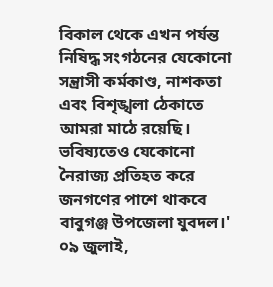বিকাল থেকে এখন পর্যন্ত নিষিদ্ধ সংগঠনের যেকোনো সন্ত্রাসী কর্মকাণ্ড, নাশকতা এবং বিশৃঙ্খলা ঠেকাতে আমরা মাঠে রয়েছি। ভবিষ্যতেও যেকোনো নৈরাজ্য প্রতিহত করে জনগণের পাশে থাকবে বাবুগঞ্জ উপজেলা যুবদল।'
০৯ জুলাই,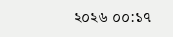২০২৬ ০০:১৭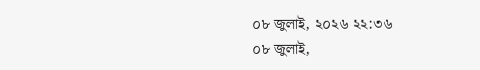০৮ জুলাই, ২০২৬ ২২:৩৬
০৮ জুলাই,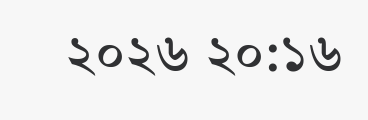২০২৬ ২০:১৬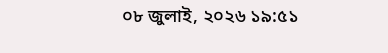০৮ জুলাই, ২০২৬ ১৯:৫১